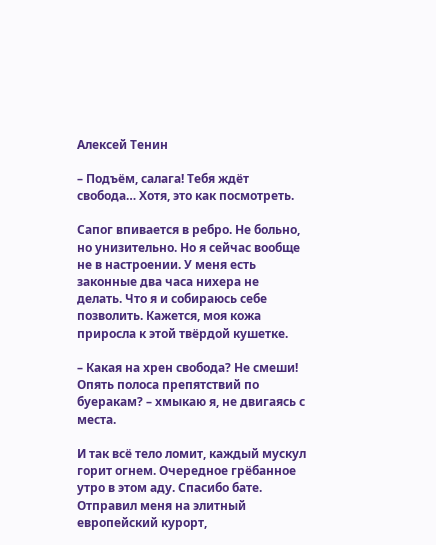Алексей Тенин

– Подъём, салага! Тебя ждёт свобода… Хотя, это как посмотреть.

Сапог впивается в ребро. Не больно, но унизительно. Но я сейчас вообще не в настроении. У меня есть законные два часа нихера не делать. Что я и собираюсь себе позволить. Кажется, моя кожа приросла к этой твёрдой кушетке.

– Какая на хрен свобода? Не смеши! Опять полоса препятствий по буеракам? – хмыкаю я, не двигаясь с места.

И так всё тело ломит, каждый мускул горит огнем. Очередное грёбанное утро в этом аду. Спасибо бате. Отправил меня на элитный европейский курорт,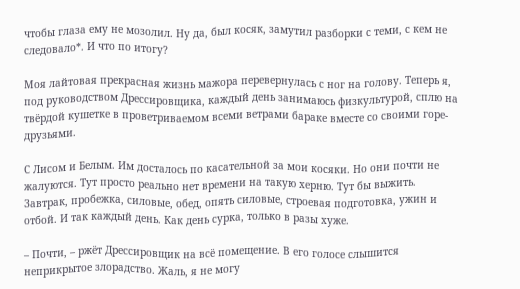чтобы глаза ему не мозолил. Ну да, был косяк, замутил разборки с теми, с кем не следовало*. И что по итогу?

Моя лайтовая прекрасная жизнь мажора перевернулась с ног на голову. Теперь я, под руководством Дрессировщика, каждый день занимаюсь физкультурой, сплю на твёрдой кушетке в проветриваемом всеми ветрами бараке вместе со своими горе-друзьями.

С Лисом и Белым. Им досталось по касательной за мои косяки. Но они почти не жалуются. Тут просто реально нет времени на такую херню. Тут бы выжить. Завтрак, пробежка, силовые, обед, опять силовые, строевая подготовка, ужин и отбой. И так каждый день. Как день сурка, только в разы хуже.

– Почти, – ржёт Дрессировщик на всё помещение. В его голосе слышится неприкрытое злорадство. Жаль, я не могу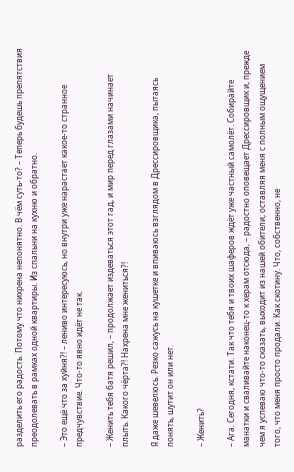разделить его радость. Потому что нихрена непонятно. В чём суть-то? – Теперь будешь препятствия преодолевать в рамках одной квартиры. Из спальни на кухню и обратно.

– Это ещё что за хуйня?! – лениво интересуюсь, но внутри уже нарастает какое-то странное предчувствие. Что-то явно идёт не так.

– Женить тебя батя решил, – продолжает издеваться этот гад, и мир перед глазами начинает плыть. Какого чёрта?! Нахрена мне жениться?!

Я даже шевелюсь. Резко сажусь на кушетке и впиваюсь взглядом в Дрессировщика, пытаясь понять, шутит он или нет.

– Женить?

– Ага. Сегодня, кстати. Так что тебя и твоих шаферов ждёт уже частный самолёт. Собирайте манатки и сваливайте наконец-то к херам отсюда, – радостно оповещает Дрессировщик и, прежде чем я успеваю что-то сказать, выходит из нашей обители, оставляя меня с полным ощущением того, что меня просто продали. Как скотину. Что, собственно, не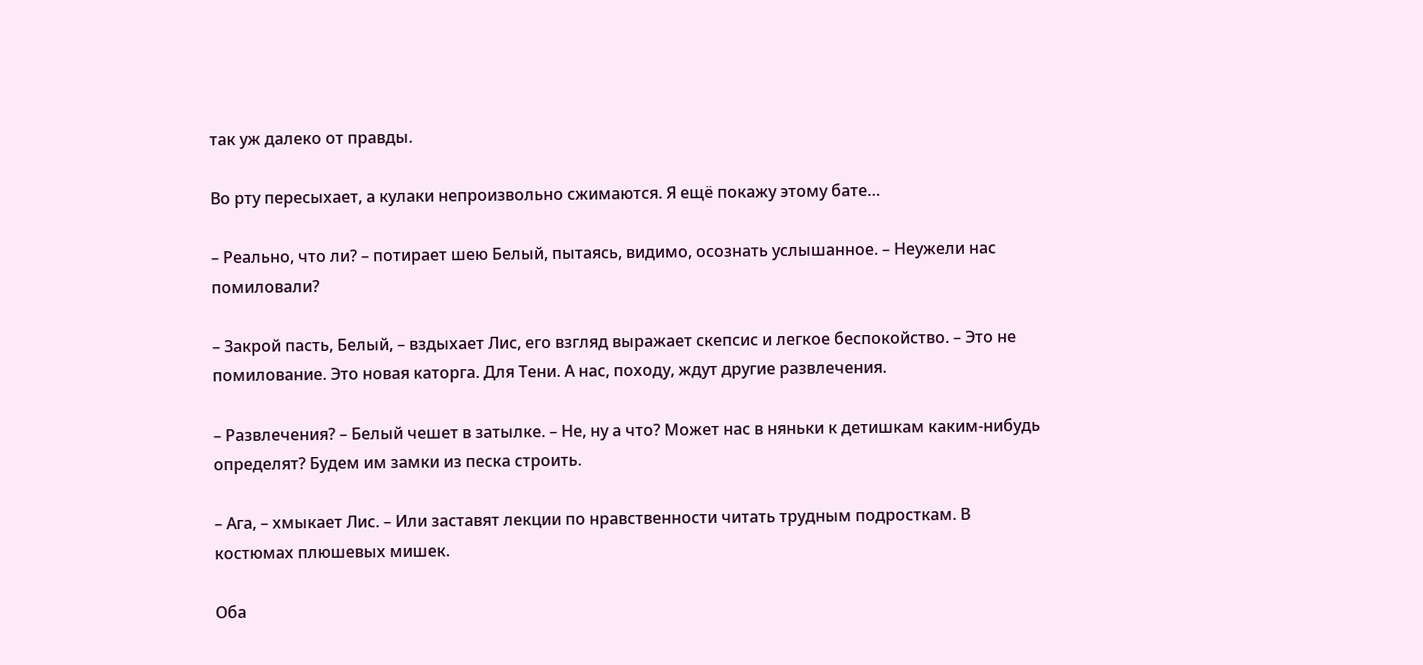так уж далеко от правды.

Во рту пересыхает, а кулаки непроизвольно сжимаются. Я ещё покажу этому бате…

– Реально, что ли? – потирает шею Белый, пытаясь, видимо, осознать услышанное. – Неужели нас помиловали?

– Закрой пасть, Белый, – вздыхает Лис, его взгляд выражает скепсис и легкое беспокойство. – Это не помилование. Это новая каторга. Для Тени. А нас, походу, ждут другие развлечения.

– Развлечения? – Белый чешет в затылке. – Не, ну а что? Может нас в няньки к детишкам каким-нибудь определят? Будем им замки из песка строить.

– Ага, – хмыкает Лис. – Или заставят лекции по нравственности читать трудным подросткам. В костюмах плюшевых мишек.

Оба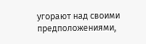угорают над своими предположениями,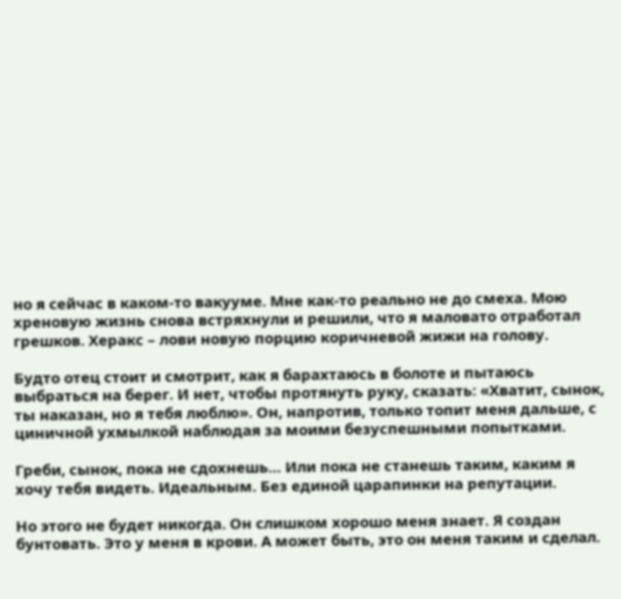но я сейчас в каком-то вакууме. Мне как-то реально не до смеха. Мою хреновую жизнь снова встряхнули и решили, что я маловато отработал грешков. Херакс – лови новую порцию коричневой жижи на голову.

Будто отец стоит и смотрит, как я барахтаюсь в болоте и пытаюсь выбраться на берег. И нет, чтобы протянуть руку, сказать: «Хватит, сынок, ты наказан, но я тебя люблю». Он, напротив, только топит меня дальше, с циничной ухмылкой наблюдая за моими безуспешными попытками.

Греби, сынок, пока не сдохнешь… Или пока не станешь таким, каким я хочу тебя видеть. Идеальным. Без единой царапинки на репутации.

Но этого не будет никогда. Он слишком хорошо меня знает. Я создан бунтовать. Это у меня в крови. А может быть, это он меня таким и сделал.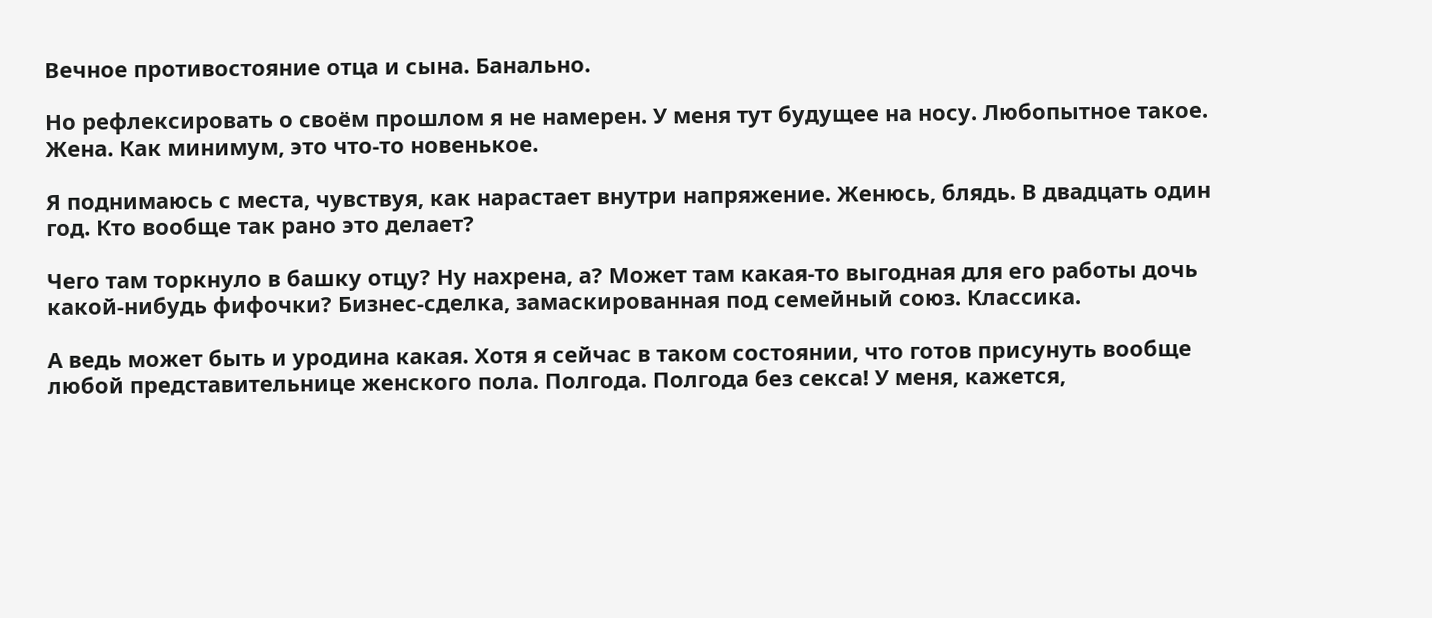Вечное противостояние отца и сына. Банально.

Но рефлексировать о своём прошлом я не намерен. У меня тут будущее на носу. Любопытное такое. Жена. Как минимум, это что-то новенькое.

Я поднимаюсь с места, чувствуя, как нарастает внутри напряжение. Женюсь, блядь. В двадцать один год. Кто вообще так рано это делает?

Чего там торкнуло в башку отцу? Ну нахрена, а? Может там какая-то выгодная для его работы дочь какой-нибудь фифочки? Бизнес-сделка, замаскированная под семейный союз. Классика.

А ведь может быть и уродина какая. Хотя я сейчас в таком состоянии, что готов присунуть вообще любой представительнице женского пола. Полгода. Полгода без секса! У меня, кажется,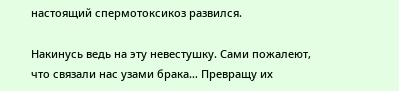настоящий спермотоксикоз развился.

Накинусь ведь на эту невестушку. Сами пожалеют, что связали нас узами брака… Превращу их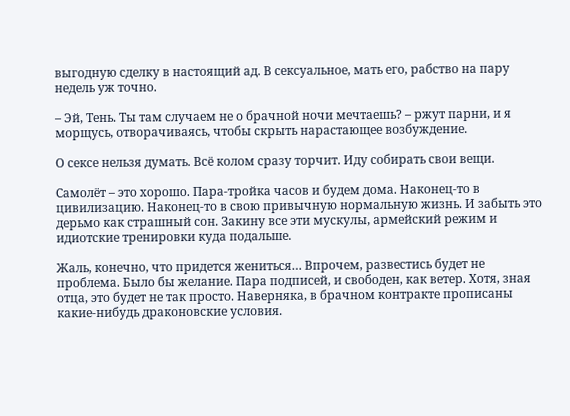выгодную сделку в настоящий ад. В сексуальное, мать его, рабство на пару недель уж точно.

– Эй, Тень. Ты там случаем не о брачной ночи мечтаешь? – ржут парни, и я морщусь, отворачиваясь, чтобы скрыть нарастающее возбуждение.

О сексе нельзя думать. Всё колом сразу торчит. Иду собирать свои вещи.

Самолёт – это хорошо. Пара-тройка часов и будем дома. Наконец-то в цивилизацию. Наконец-то в свою привычную нормальную жизнь. И забыть это дерьмо как страшный сон. Закину все эти мускулы, армейский режим и идиотские тренировки куда подальше.

Жаль, конечно, что придется жениться… Впрочем, развестись будет не проблема. Было бы желание. Пара подписей, и свободен, как ветер. Хотя, зная отца, это будет не так просто. Наверняка, в брачном контракте прописаны какие-нибудь драконовские условия.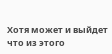Хотя может и выйдет что из этого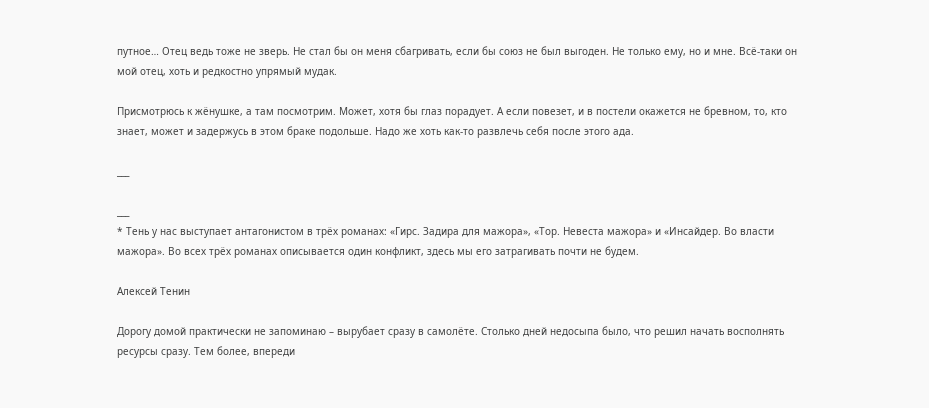путное… Отец ведь тоже не зверь. Не стал бы он меня сбагривать, если бы союз не был выгоден. Не только ему, но и мне. Всё-таки он мой отец, хоть и редкостно упрямый мудак.

Присмотрюсь к жёнушке, а там посмотрим. Может, хотя бы глаз порадует. А если повезет, и в постели окажется не бревном, то, кто знает, может и задержусь в этом браке подольше. Надо же хоть как-то развлечь себя после этого ада.

___

___
* Тень у нас выступает антагонистом в трёх романах: «Гирс. Задира для мажора», «Тор. Невеста мажора» и «Инсайдер. Во власти мажора». Во всех трёх романах описывается один конфликт, здесь мы его затрагивать почти не будем.

Алексей Тенин

Дорогу домой практически не запоминаю – вырубает сразу в самолёте. Столько дней недосыпа было, что решил начать восполнять ресурсы сразу. Тем более, впереди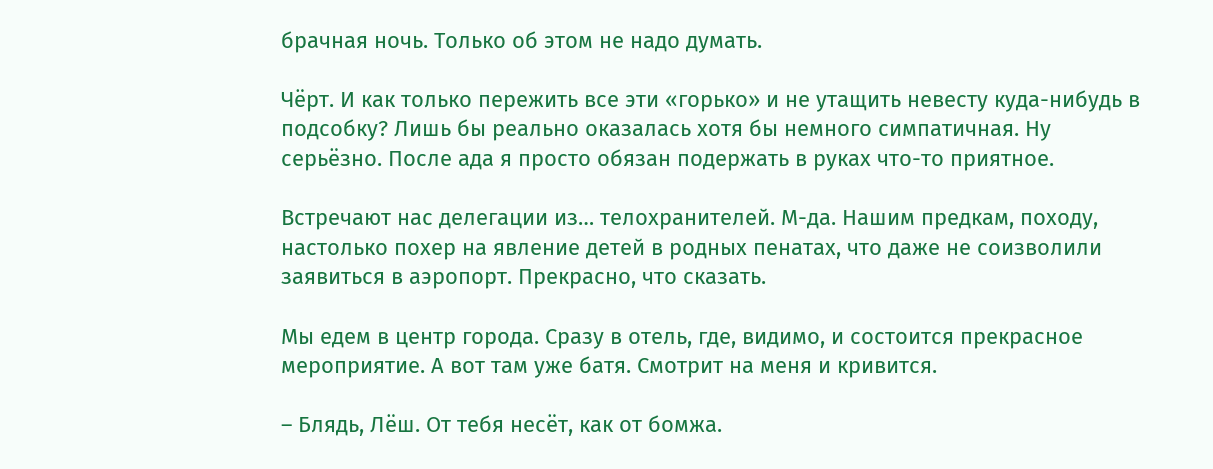брачная ночь. Только об этом не надо думать.

Чёрт. И как только пережить все эти «горько» и не утащить невесту куда-нибудь в подсобку? Лишь бы реально оказалась хотя бы немного симпатичная. Ну серьёзно. После ада я просто обязан подержать в руках что-то приятное.

Встречают нас делегации из… телохранителей. М-да. Нашим предкам, походу, настолько похер на явление детей в родных пенатах, что даже не соизволили заявиться в аэропорт. Прекрасно, что сказать.

Мы едем в центр города. Сразу в отель, где, видимо, и состоится прекрасное мероприятие. А вот там уже батя. Смотрит на меня и кривится.

– Блядь, Лёш. От тебя несёт, как от бомжа.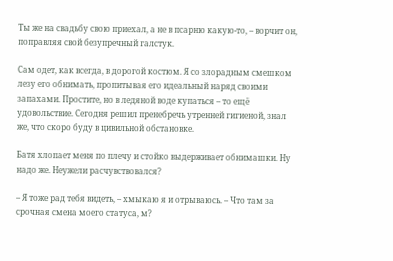Ты же на свадьбу свою приехал, а не в псарню какую-то, – ворчит он, поправляя свой безупречный галстук.

Сам одет, как всегда, в дорогой костюм. Я со злорадным смешком лезу его обнимать, пропитывая его идеальный наряд своими запахами. Простите, но в ледяной воде купаться – то ещё удовольствие. Сегодня решил пренебречь утренней гигиеной, знал же, что скоро буду в цивильной обстановке.

Батя хлопает меня по плечу и стойко выдерживает обнимашки. Ну надо же. Неужели расчувствовался?

– Я тоже рад тебя видеть, – хмыкаю я и отрываюсь. – Что там за срочная смена моего статуса, м?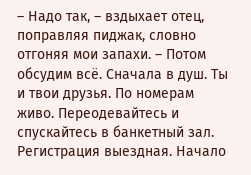– Надо так, – вздыхает отец, поправляя пиджак, словно отгоняя мои запахи. – Потом обсудим всё. Сначала в душ. Ты и твои друзья. По номерам живо. Переодевайтесь и спускайтесь в банкетный зал. Регистрация выездная. Начало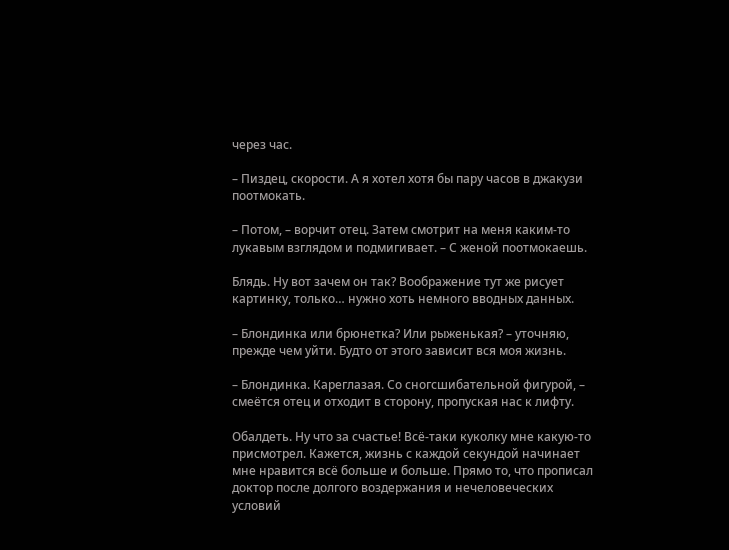через час.

– Пиздец, скорости. А я хотел хотя бы пару часов в джакузи поотмокать.

– Потом, – ворчит отец. Затем смотрит на меня каким-то лукавым взглядом и подмигивает. – С женой поотмокаешь.

Блядь. Ну вот зачем он так? Воображение тут же рисует картинку, только… нужно хоть немного вводных данных.

– Блондинка или брюнетка? Или рыженькая? – уточняю, прежде чем уйти. Будто от этого зависит вся моя жизнь.

– Блондинка. Кареглазая. Со сногсшибательной фигурой, – смеётся отец и отходит в сторону, пропуская нас к лифту.

Обалдеть. Ну что за счастье! Всё-таки куколку мне какую-то присмотрел. Кажется, жизнь с каждой секундой начинает мне нравится всё больше и больше. Прямо то, что прописал доктор после долгого воздержания и нечеловеческих условий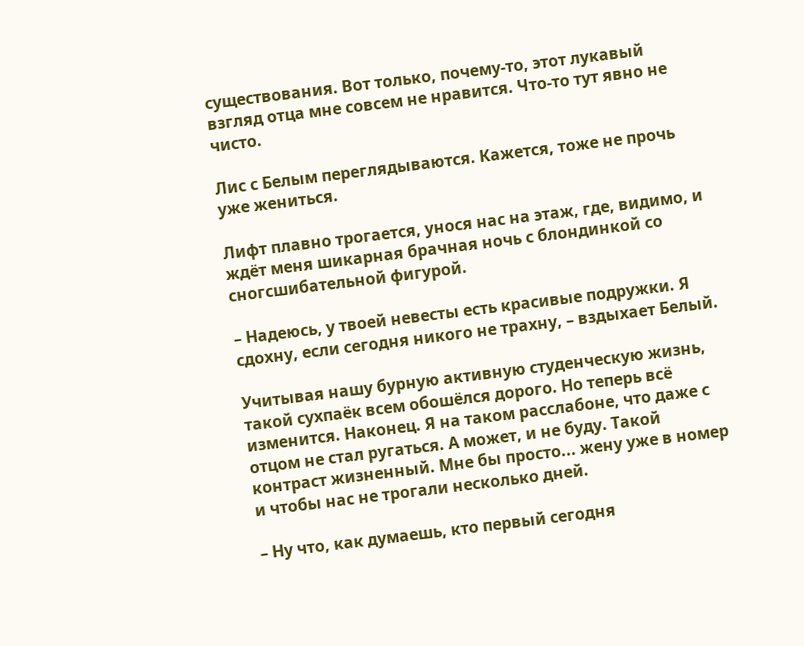существования. Вот только, почему-то, этот лукавый взгляд отца мне совсем не нравится. Что-то тут явно не чисто.

Лис с Белым переглядываются. Кажется, тоже не прочь уже жениться.

Лифт плавно трогается, унося нас на этаж, где, видимо, и ждёт меня шикарная брачная ночь с блондинкой со сногсшибательной фигурой.

– Надеюсь, у твоей невесты есть красивые подружки. Я сдохну, если сегодня никого не трахну, – вздыхает Белый.

Учитывая нашу бурную активную студенческую жизнь, такой сухпаёк всем обошёлся дорого. Но теперь всё изменится. Наконец. Я на таком расслабоне, что даже с отцом не стал ругаться. А может, и не буду. Такой контраст жизненный. Мне бы просто... жену уже в номер и чтобы нас не трогали несколько дней.

– Ну что, как думаешь, кто первый сегодня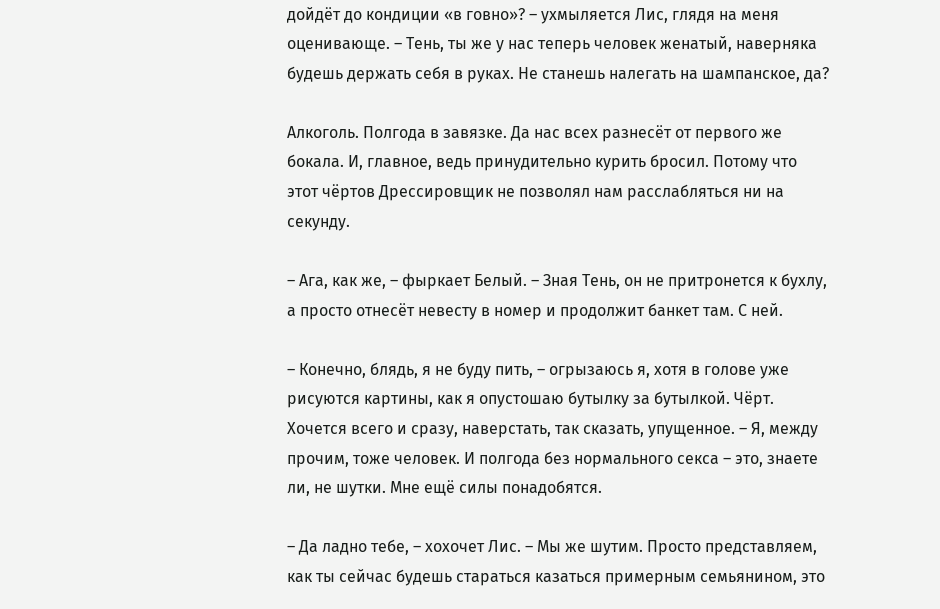дойдёт до кондиции «в говно»? – ухмыляется Лис, глядя на меня оценивающе. – Тень, ты же у нас теперь человек женатый, наверняка будешь держать себя в руках. Не станешь налегать на шампанское, да?

Алкоголь. Полгода в завязке. Да нас всех разнесёт от первого же бокала. И, главное, ведь принудительно курить бросил. Потому что этот чёртов Дрессировщик не позволял нам расслабляться ни на секунду.

– Ага, как же, – фыркает Белый. – Зная Тень, он не притронется к бухлу, а просто отнесёт невесту в номер и продолжит банкет там. С ней.

– Конечно, блядь, я не буду пить, – огрызаюсь я, хотя в голове уже рисуются картины, как я опустошаю бутылку за бутылкой. Чёрт. Хочется всего и сразу, наверстать, так сказать, упущенное. – Я, между прочим, тоже человек. И полгода без нормального секса – это, знаете ли, не шутки. Мне ещё силы понадобятся.

– Да ладно тебе, – хохочет Лис. – Мы же шутим. Просто представляем, как ты сейчас будешь стараться казаться примерным семьянином, это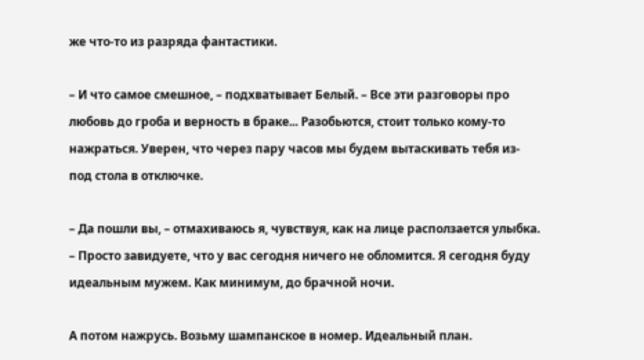же что-то из разряда фантастики.

– И что самое смешное, – подхватывает Белый. – Все эти разговоры про любовь до гроба и верность в браке... Разобьются, стоит только кому-то нажраться. Уверен, что через пару часов мы будем вытаскивать тебя из-под стола в отключке.

– Да пошли вы, – отмахиваюсь я, чувствуя, как на лице расползается улыбка. – Просто завидуете, что у вас сегодня ничего не обломится. Я сегодня буду идеальным мужем. Как минимум, до брачной ночи.

А потом нажрусь. Возьму шампанское в номер. Идеальный план.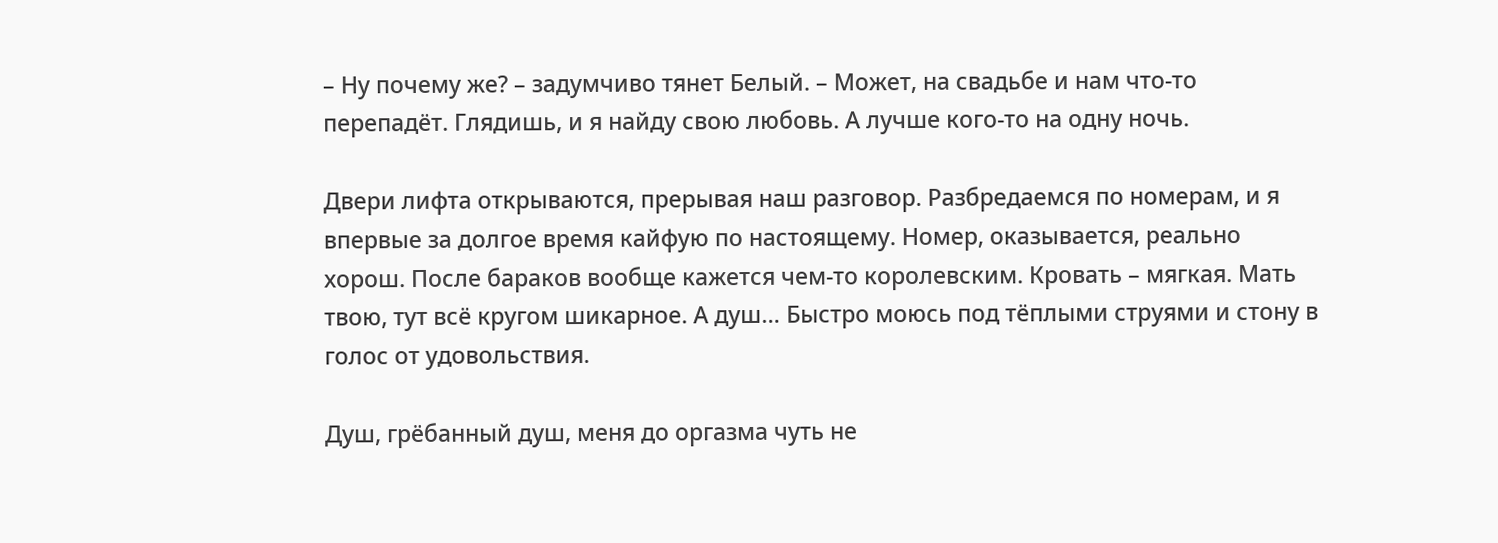– Ну почему же? – задумчиво тянет Белый. – Может, на свадьбе и нам что-то перепадёт. Глядишь, и я найду свою любовь. А лучше кого-то на одну ночь.

Двери лифта открываются, прерывая наш разговор. Разбредаемся по номерам, и я впервые за долгое время кайфую по настоящему. Номер, оказывается, реально хорош. После бараков вообще кажется чем-то королевским. Кровать – мягкая. Мать твою, тут всё кругом шикарное. А душ… Быстро моюсь под тёплыми струями и стону в голос от удовольствия.

Душ, грёбанный душ, меня до оргазма чуть не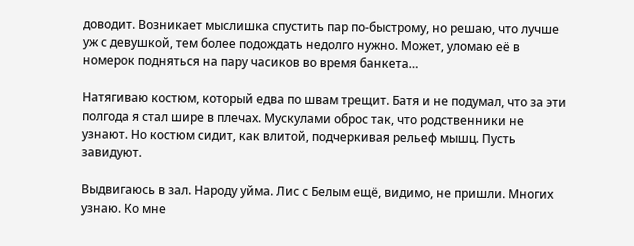доводит. Возникает мыслишка спустить пар по-быстрому, но решаю, что лучше уж с девушкой, тем более подождать недолго нужно. Может, уломаю её в номерок подняться на пару часиков во время банкета…

Натягиваю костюм, который едва по швам трещит. Батя и не подумал, что за эти полгода я стал шире в плечах. Мускулами оброс так, что родственники не узнают. Но костюм сидит, как влитой, подчеркивая рельеф мышц. Пусть завидуют.

Выдвигаюсь в зал. Народу уйма. Лис с Белым ещё, видимо, не пришли. Многих узнаю. Ко мне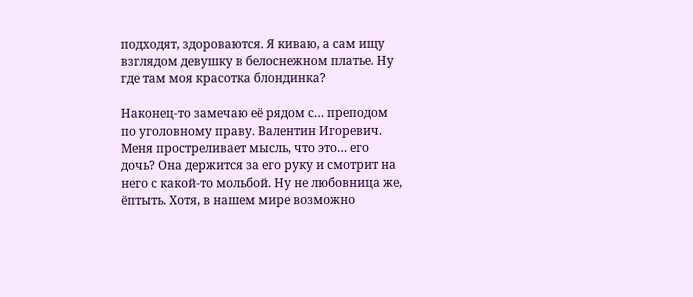подходят, здороваются. Я киваю, а сам ищу взглядом девушку в белоснежном платье. Ну где там моя красотка блондинка?

Наконец-то замечаю её рядом с… преподом по уголовному праву. Валентин Игоревич. Меня простреливает мысль, что это… его дочь? Она держится за его руку и смотрит на него с какой-то мольбой. Ну не любовница же, ёптыть. Хотя, в нашем мире возможно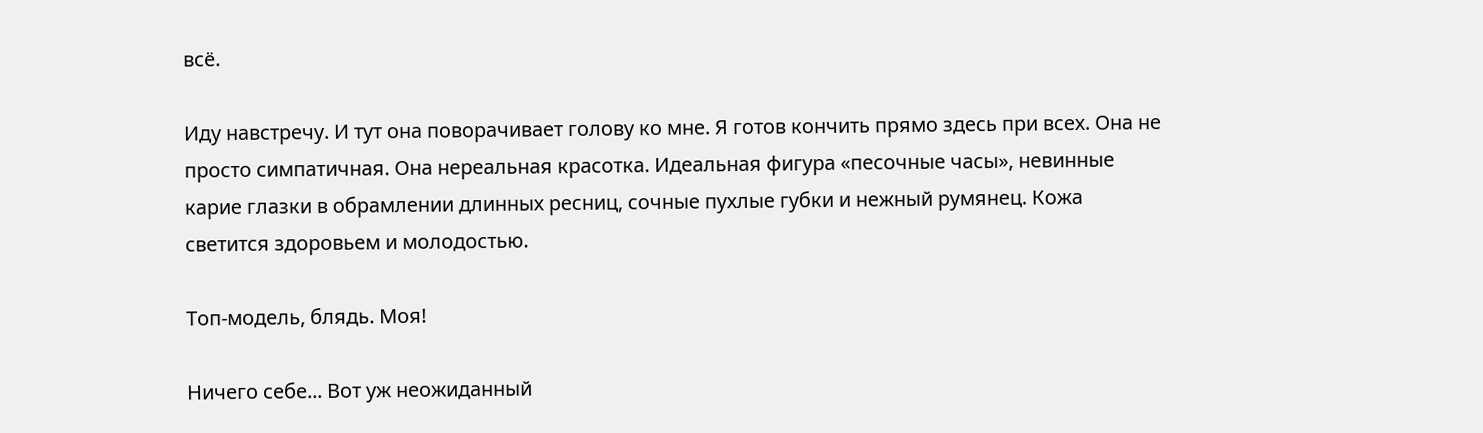всё.

Иду навстречу. И тут она поворачивает голову ко мне. Я готов кончить прямо здесь при всех. Она не просто симпатичная. Она нереальная красотка. Идеальная фигура «песочные часы», невинные карие глазки в обрамлении длинных ресниц, сочные пухлые губки и нежный румянец. Кожа светится здоровьем и молодостью.

Топ-модель, блядь. Моя!

Ничего себе... Вот уж неожиданный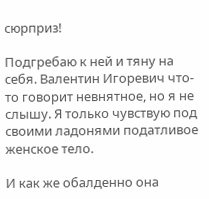сюрприз!

Подгребаю к ней и тяну на себя. Валентин Игоревич что-то говорит невнятное, но я не слышу. Я только чувствую под своими ладонями податливое женское тело.

И как же обалденно она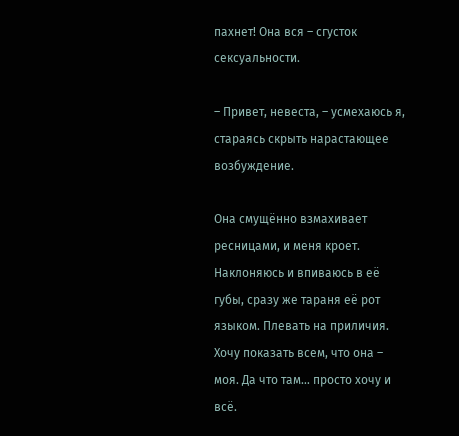пахнет! Она вся – сгусток сексуальности.

– Привет, невеста, – усмехаюсь я, стараясь скрыть нарастающее возбуждение.

Она смущённо взмахивает ресницами, и меня кроет. Наклоняюсь и впиваюсь в её губы, сразу же тараня её рот языком. Плевать на приличия. Хочу показать всем, что она – моя. Да что там… просто хочу и всё.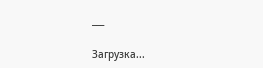___

Загрузка...